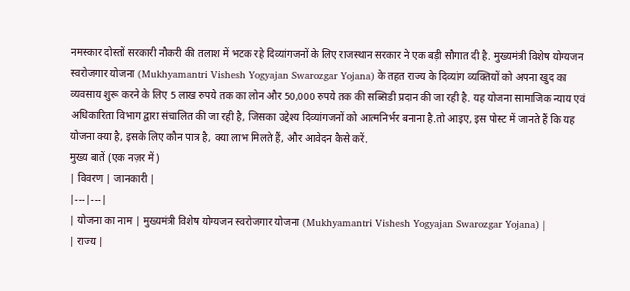नमस्कार दोस्तों सरकारी नौकरी की तलाश में भटक रहे दिव्यांगजनों के लिए राजस्थान सरकार ने एक बड़ी सौगात दी है. मुख्यमंत्री विशेष योग्यजन स्वरोजगार योजना (Mukhyamantri Vishesh Yogyajan Swarozgar Yojana) के तहत राज्य के दिव्यांग व्यक्तियों को अपना खुद का व्यवसाय शुरू करने के लिए 5 लाख रुपये तक का लोन और 50,000 रुपये तक की सब्सिडी प्रदान की जा रही है. यह योजना सामाजिक न्याय एवं अधिकारिता विभाग द्वारा संचालित की जा रही है, जिसका उद्देश्य दिव्यांगजनों को आत्मनिर्भर बनाना है.तो आइए, इस पोस्ट में जानते हैं कि यह योजना क्या है, इसके लिए कौन पात्र है, क्या लाभ मिलते हैं, और आवेदन कैसे करें.
मुख्य बातें (एक नज़र में)
| विवरण | जानकारी |
|---|---|
| योजना का नाम | मुख्यमंत्री विशेष योग्यजन स्वरोजगार योजना (Mukhyamantri Vishesh Yogyajan Swarozgar Yojana) |
| राज्य |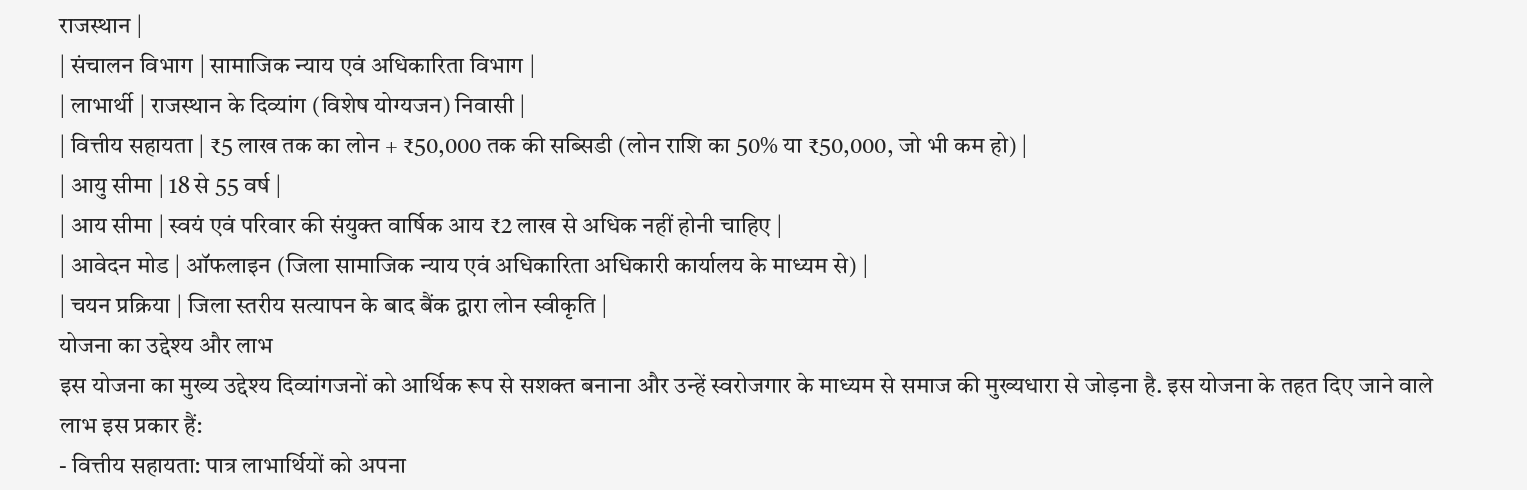राजस्थान |
| संचालन विभाग | सामाजिक न्याय एवं अधिकारिता विभाग |
| लाभार्थी | राजस्थान के दिव्यांग (विशेष योग्यजन) निवासी |
| वित्तीय सहायता | ₹5 लाख तक का लोन + ₹50,000 तक की सब्सिडी (लोन राशि का 50% या ₹50,000, जो भी कम हो) |
| आयु सीमा | 18 से 55 वर्ष |
| आय सीमा | स्वयं एवं परिवार की संयुक्त वार्षिक आय ₹2 लाख से अधिक नहीं होनी चाहिए |
| आवेदन मोड | ऑफलाइन (जिला सामाजिक न्याय एवं अधिकारिता अधिकारी कार्यालय के माध्यम से) |
| चयन प्रक्रिया | जिला स्तरीय सत्यापन के बाद बैंक द्वारा लोन स्वीकृति |
योजना का उद्देश्य और लाभ
इस योजना का मुख्य उद्देश्य दिव्यांगजनों को आर्थिक रूप से सशक्त बनाना और उन्हें स्वरोजगार के माध्यम से समाज की मुख्यधारा से जोड़ना है. इस योजना के तहत दिए जाने वाले लाभ इस प्रकार हैं:
- वित्तीय सहायता: पात्र लाभार्थियों को अपना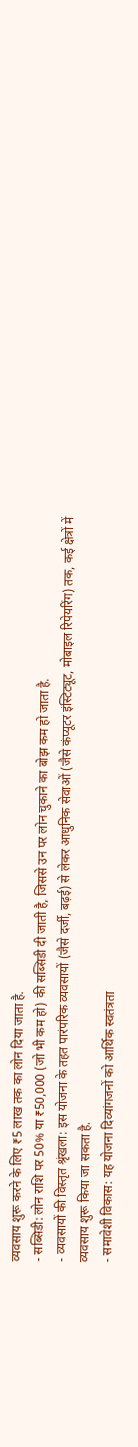व्यवसाय शुरू करने के लिए ₹5 लाख तक का लोन दिया जाता है.
- सब्सिडी: लोन राशि पर 50% या ₹50,000 (जो भी कम हो) की सब्सिडी दी जाती है, जिससे उन पर लोन चुकाने का बोझ कम हो जाता है.
- व्यवसायों की विस्तृत श्रृंखला: इस योजना के तहत पारंपरिक व्यवसायों (जैसे दर्जी, बढ़ई) से लेकर आधुनिक सेवाओं (जैसे कंप्यूटर इंस्टिट्यूट, मोबाइल रिपेयरिंग) तक, कई क्षेत्रों में व्यवसाय शुरू किया जा सकता है.
- समावेशी विकास: यह योजना दिव्यांगजनों को आर्थिक स्वतंत्रता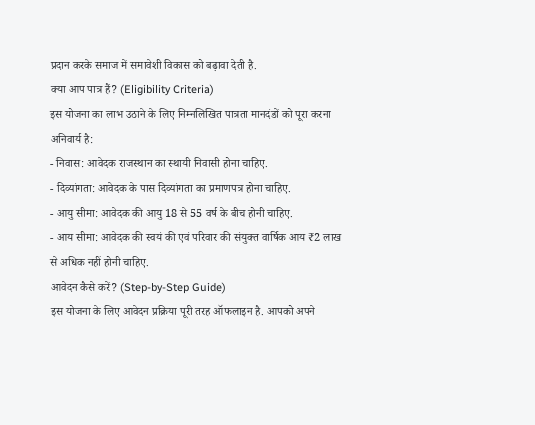प्रदान करके समाज में समावेशी विकास को बढ़ावा देती है.
क्या आप पात्र हैं? (Eligibility Criteria)
इस योजना का लाभ उठाने के लिए निम्नलिखित पात्रता मानदंडों को पूरा करना अनिवार्य है:
- निवास: आवेदक राजस्थान का स्थायी निवासी होना चाहिए.
- दिव्यांगता: आवेदक के पास दिव्यांगता का प्रमाणपत्र होना चाहिए.
- आयु सीमा: आवेदक की आयु 18 से 55 वर्ष के बीच होनी चाहिए.
- आय सीमा: आवेदक की स्वयं की एवं परिवार की संयुक्त वार्षिक आय ₹2 लाख से अधिक नहीं होनी चाहिए.
आवेदन कैसे करें? (Step-by-Step Guide)
इस योजना के लिए आवेदन प्रक्रिया पूरी तरह ऑफलाइन है. आपको अपने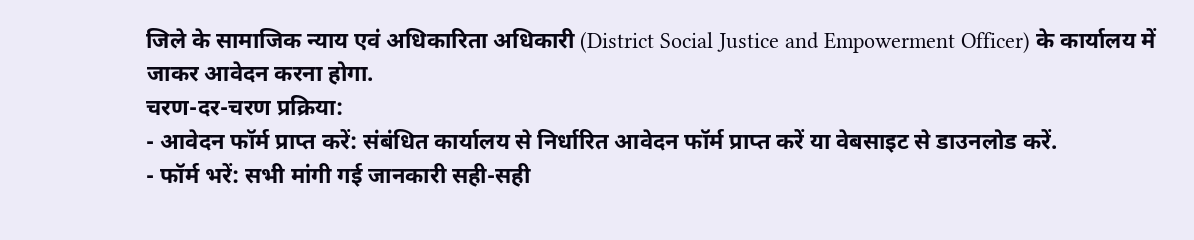जिले के सामाजिक न्याय एवं अधिकारिता अधिकारी (District Social Justice and Empowerment Officer) के कार्यालय में जाकर आवेदन करना होगा.
चरण-दर-चरण प्रक्रिया:
- आवेदन फॉर्म प्राप्त करें: संबंधित कार्यालय से निर्धारित आवेदन फॉर्म प्राप्त करें या वेबसाइट से डाउनलोड करें.
- फॉर्म भरें: सभी मांगी गई जानकारी सही-सही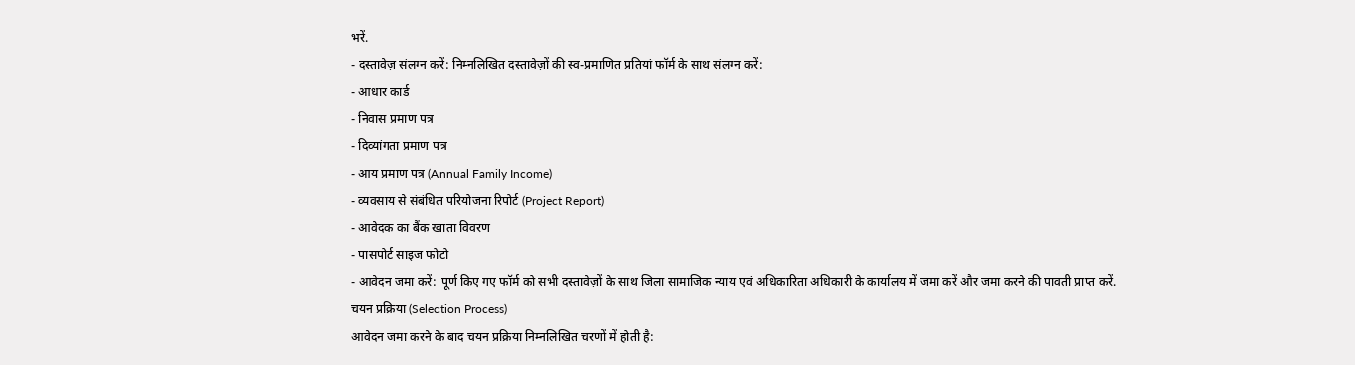भरें.
- दस्तावेज़ संलग्न करें: निम्नलिखित दस्तावेज़ों की स्व-प्रमाणित प्रतियां फॉर्म के साथ संलग्न करें:
- आधार कार्ड
- निवास प्रमाण पत्र
- दिव्यांगता प्रमाण पत्र
- आय प्रमाण पत्र (Annual Family Income)
- व्यवसाय से संबंधित परियोजना रिपोर्ट (Project Report)
- आवेदक का बैंक खाता विवरण
- पासपोर्ट साइज फोटो
- आवेदन जमा करें: पूर्ण किए गए फॉर्म को सभी दस्तावेज़ों के साथ जिला सामाजिक न्याय एवं अधिकारिता अधिकारी के कार्यालय में जमा करें और जमा करने की पावती प्राप्त करें.
चयन प्रक्रिया (Selection Process)
आवेदन जमा करने के बाद चयन प्रक्रिया निम्नलिखित चरणों में होती है: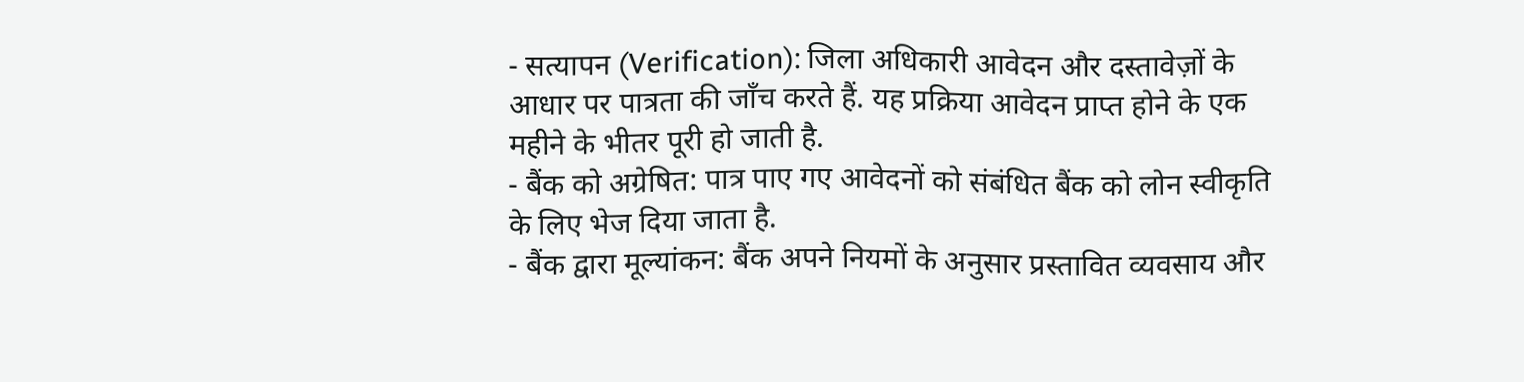- सत्यापन (Verification): जिला अधिकारी आवेदन और दस्तावेज़ों के आधार पर पात्रता की जाँच करते हैं. यह प्रक्रिया आवेदन प्राप्त होने के एक महीने के भीतर पूरी हो जाती है.
- बैंक को अग्रेषित: पात्र पाए गए आवेदनों को संबंधित बैंक को लोन स्वीकृति के लिए भेज दिया जाता है.
- बैंक द्वारा मूल्यांकन: बैंक अपने नियमों के अनुसार प्रस्तावित व्यवसाय और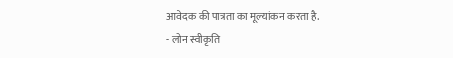आवेदक की पात्रता का मूल्यांकन करता है.
- लोन स्वीकृति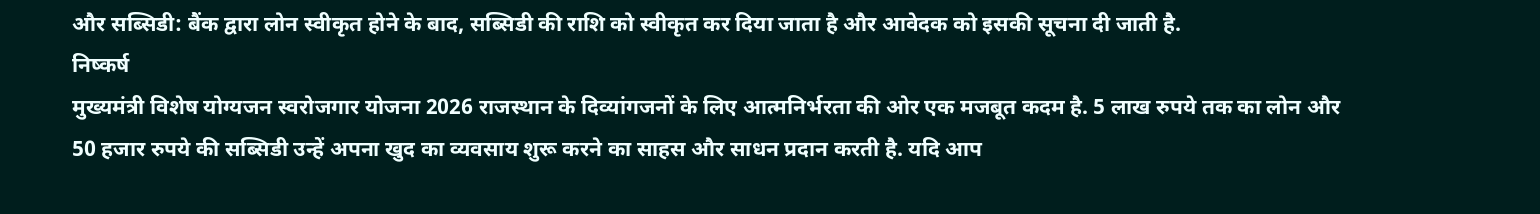और सब्सिडी: बैंक द्वारा लोन स्वीकृत होने के बाद, सब्सिडी की राशि को स्वीकृत कर दिया जाता है और आवेदक को इसकी सूचना दी जाती है.
निष्कर्ष
मुख्यमंत्री विशेष योग्यजन स्वरोजगार योजना 2026 राजस्थान के दिव्यांगजनों के लिए आत्मनिर्भरता की ओर एक मजबूत कदम है. 5 लाख रुपये तक का लोन और 50 हजार रुपये की सब्सिडी उन्हें अपना खुद का व्यवसाय शुरू करने का साहस और साधन प्रदान करती है. यदि आप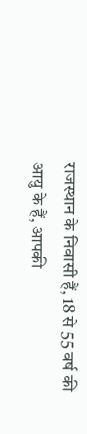राजस्थान के निवासी हैं, 18 से 55 वर्ष की आयु के हैं, आपकी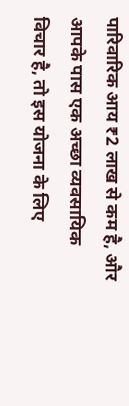पारिवारिक आय ₹2 लाख से कम है, और आपके पास एक अच्छा व्यवसायिक विचार है, तो इस योजना के लिए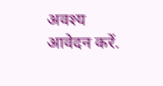अवश्य आवेदन करें.